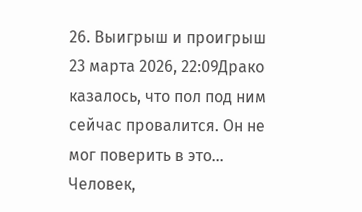26. Выигрыш и проигрыш
23 марта 2026, 22:09Драко казалось, что пол под ним сейчас провалится. Он не мог поверить в это... Человек,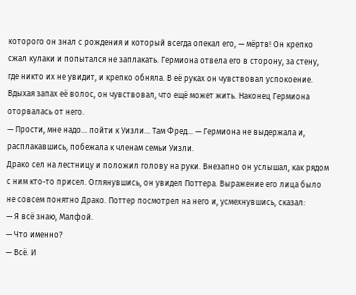которого он знал с рождения и который всегда опекал его, — мёртв! Он крепко сжал кулаки и попытался не заплакать. Гермиона отвела его в сторону, за стену, где никто их не увидит, и крепко обняла. В её руках он чувствовал успокоение. Вдыхая запах её волос, он чувствовал, что ещё может жить. Наконец Гермиона оторвалась от него.
— Прости, мне надо... пойти к Уизли... Там Фред... — Гермиона не выдержала и, расплакавшись, побежала к членам семьи Уизли.
Драко сел на лестницу и положил голову на руки. Внезапно он услышал, как рядом с ним кто-то присел. Оглянувшись, он увидел Поттера. Выражение его лица было не совсем понятно Драко. Поттер посмотрел на него и, усмехнувшись, сказал:
— Я всё знаю, Малфой.
— Что именно?
— Всё. И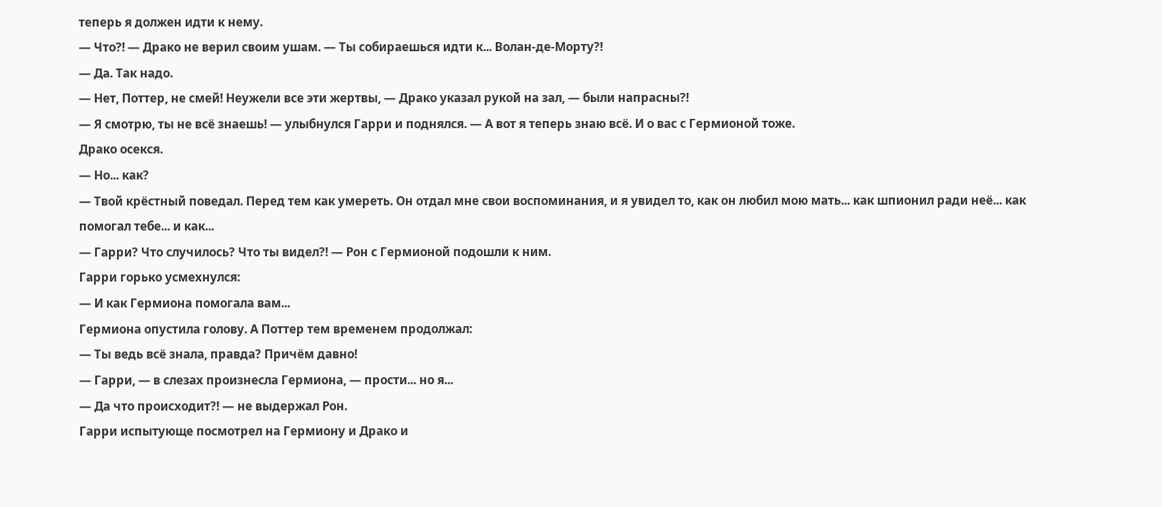теперь я должен идти к нему.
— Что?! — Драко не верил своим ушам. — Ты собираешься идти к... Волан-де-Морту?!
— Да. Так надо.
— Нет, Поттер, не смей! Неужели все эти жертвы, — Драко указал рукой на зал, — были напрасны?!
— Я смотрю, ты не всё знаешь! — улыбнулся Гарри и поднялся. — А вот я теперь знаю всё. И о вас с Гермионой тоже.
Драко осекся.
— Но... как?
— Твой крёстный поведал. Перед тем как умереть. Он отдал мне свои воспоминания, и я увидел то, как он любил мою мать... как шпионил ради неё... как помогал тебе... и как...
— Гарри? Что случилось? Что ты видел?! — Рон с Гермионой подошли к ним.
Гарри горько усмехнулся:
— И как Гермиона помогала вам...
Гермиона опустила голову. А Поттер тем временем продолжал:
— Ты ведь всё знала, правда? Причём давно!
— Гарри, — в слезах произнесла Гермиона, — прости... но я...
— Да что происходит?! — не выдержал Рон.
Гарри испытующе посмотрел на Гермиону и Драко и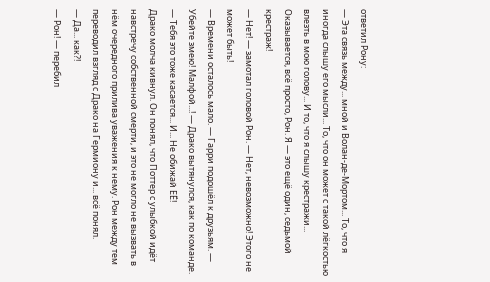ответил Рону:
— Эта связь между... мной и Волан-де-Мортом... То, что я иногда слышу его мысли... То, что он может с такой лёгкостью влезть в мою голову... И то, что я слышу крестражи... Оказывается, всё просто, Рон. Я — это ещё один, седьмой крестраж!
— Нет! — замотал головой Рон. — Нет, невозможно! Этого не может быть!
— Времени осталось мало. — Гарри подошёл к друзьям. — Убейте змею! Малфой...! — Драко вытянулся, как по команде. — Тебя это тоже касается... И... Не обижай ЕЁ!
Драко молча кивнул. Он понял, что Поттер с улыбкой идёт навстречу собственной смерти, и это не могло не вызвать в нём очередного прилива уважения к нему. Рон между тем переводил взгляд с Драко на Гермиону и... всё понял.
— Да... как?!
— Рон! — перебил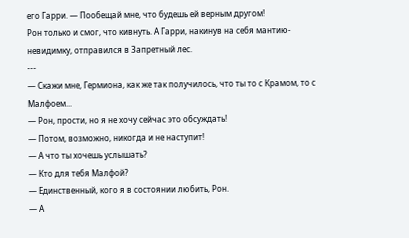его Гарри. — Пообещай мне, что будешь ей верным другом!
Рон только и смог, что кивнуть. А Гарри, накинув на себя мантию-невидимку, отправился в Запретный лес.
---
— Скажи мне, Гермиона, как же так получилось, что ты то с Крамом, то с Малфоем...
— Рон, прости, но я не хочу сейчас это обсуждать!
— Потом, возможно, никогда и не наступит!
— А что ты хочешь услышать?
— Кто для тебя Малфой?
— Единственный, кого я в состоянии любить, Рон.
— А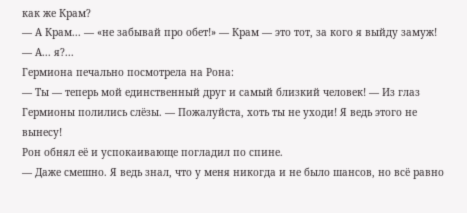как же Крам?
— А Крам... — «не забывай про обет!» — Крам — это тот, за кого я выйду замуж!
— А... я?...
Гермиона печально посмотрела на Рона:
— Ты — теперь мой единственный друг и самый близкий человек! — Из глаз Гермионы полились слёзы. — Пожалуйста, хоть ты не уходи! Я ведь этого не вынесу!
Рон обнял её и успокаивающе погладил по спине.
— Даже смешно. Я ведь знал, что у меня никогда и не было шансов, но всё равно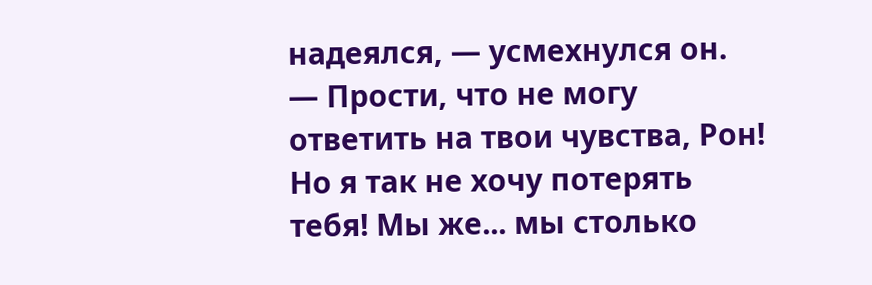надеялся, — усмехнулся он.
— Прости, что не могу ответить на твои чувства, Рон! Но я так не хочу потерять тебя! Мы же... мы столько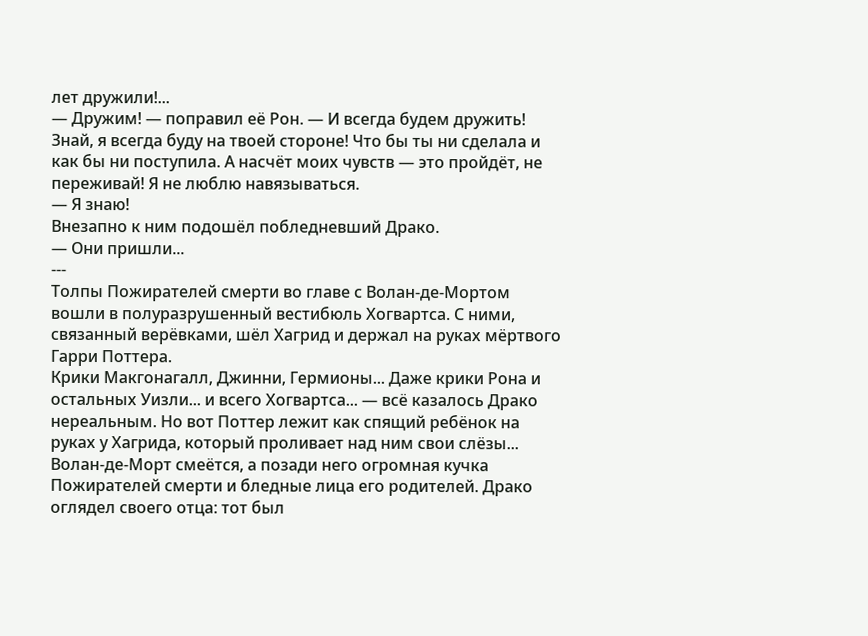лет дружили!...
— Дружим! — поправил её Рон. — И всегда будем дружить! Знай, я всегда буду на твоей стороне! Что бы ты ни сделала и как бы ни поступила. А насчёт моих чувств — это пройдёт, не переживай! Я не люблю навязываться.
— Я знаю!
Внезапно к ним подошёл побледневший Драко.
— Они пришли...
---
Толпы Пожирателей смерти во главе с Волан-де-Мортом вошли в полуразрушенный вестибюль Хогвартса. С ними, связанный верёвками, шёл Хагрид и держал на руках мёртвого Гарри Поттера.
Крики Макгонагалл, Джинни, Гермионы... Даже крики Рона и остальных Уизли... и всего Хогвартса... — всё казалось Драко нереальным. Но вот Поттер лежит как спящий ребёнок на руках у Хагрида, который проливает над ним свои слёзы... Волан-де-Морт смеётся, а позади него огромная кучка Пожирателей смерти и бледные лица его родителей. Драко оглядел своего отца: тот был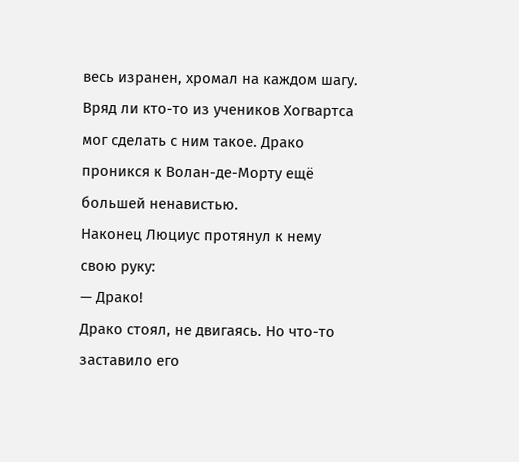весь изранен, хромал на каждом шагу. Вряд ли кто-то из учеников Хогвартса мог сделать с ним такое. Драко проникся к Волан-де-Морту ещё большей ненавистью.
Наконец Люциус протянул к нему свою руку:
— Драко!
Драко стоял, не двигаясь. Но что-то заставило его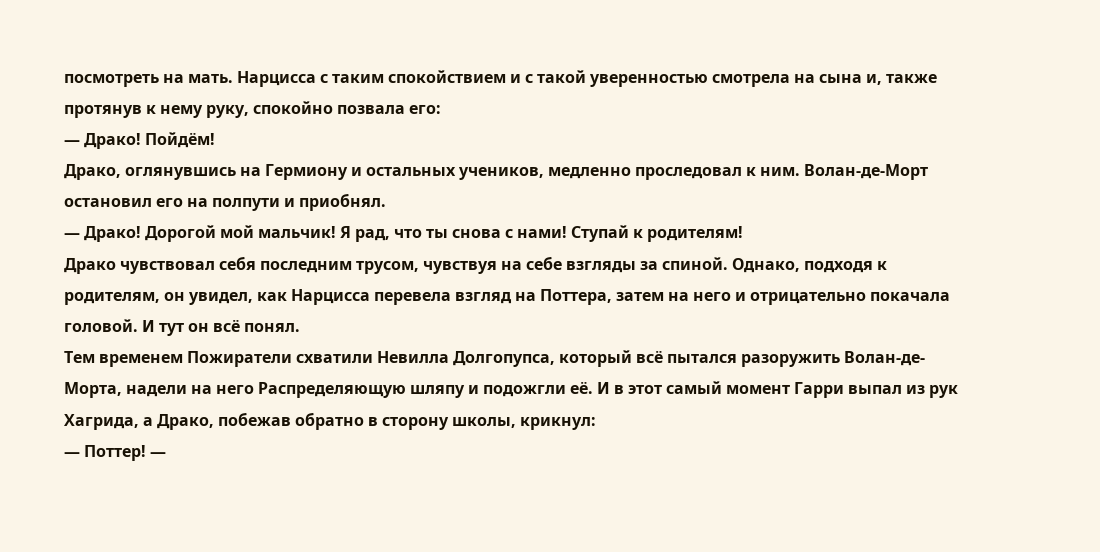посмотреть на мать. Нарцисса с таким спокойствием и с такой уверенностью смотрела на сына и, также протянув к нему руку, спокойно позвала его:
— Драко! Пойдём!
Драко, оглянувшись на Гермиону и остальных учеников, медленно проследовал к ним. Волан-де-Морт остановил его на полпути и приобнял.
— Драко! Дорогой мой мальчик! Я рад, что ты снова с нами! Ступай к родителям!
Драко чувствовал себя последним трусом, чувствуя на себе взгляды за спиной. Однако, подходя к родителям, он увидел, как Нарцисса перевела взгляд на Поттера, затем на него и отрицательно покачала головой. И тут он всё понял.
Тем временем Пожиратели схватили Невилла Долгопупса, который всё пытался разоружить Волан-де-Морта, надели на него Распределяющую шляпу и подожгли её. И в этот самый момент Гарри выпал из рук Хагрида, а Драко, побежав обратно в сторону школы, крикнул:
— Поттер! —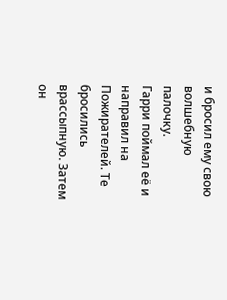и бросил ему свою волшебную палочку.
Гарри поймал её и направил на Пожирателей. Те бросились врассыпную. Затем он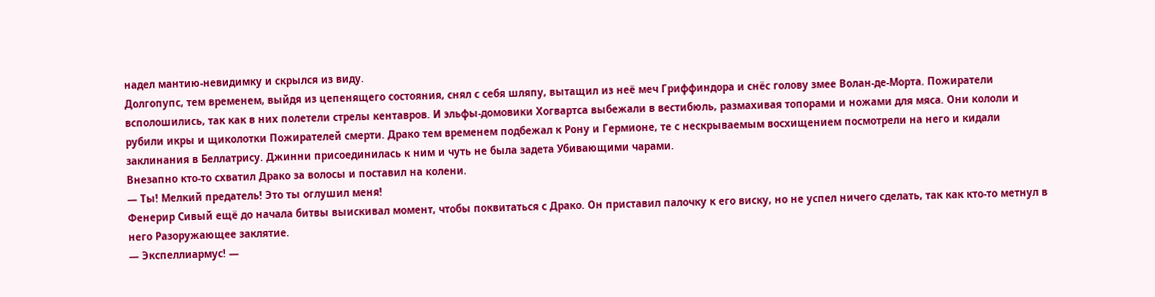надел мантию-невидимку и скрылся из виду.
Долгопупс, тем временем, выйдя из цепенящего состояния, снял с себя шляпу, вытащил из неё меч Гриффиндора и снёс голову змее Волан-де-Морта. Пожиратели всполошились, так как в них полетели стрелы кентавров. И эльфы-домовики Хогвартса выбежали в вестибюль, размахивая топорами и ножами для мяса. Они кололи и рубили икры и щиколотки Пожирателей смерти. Драко тем временем подбежал к Рону и Гермионе, те с нескрываемым восхищением посмотрели на него и кидали заклинания в Беллатрису. Джинни присоединилась к ним и чуть не была задета Убивающими чарами.
Внезапно кто-то схватил Драко за волосы и поставил на колени.
— Ты! Мелкий предатель! Это ты оглушил меня!
Фенерир Сивый ещё до начала битвы выискивал момент, чтобы поквитаться с Драко. Он приставил палочку к его виску, но не успел ничего сделать, так как кто-то метнул в него Разоружающее заклятие.
— Экспеллиармус! —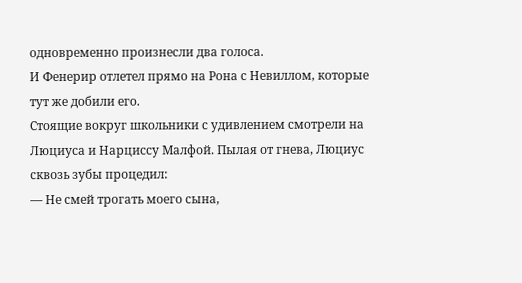одновременно произнесли два голоса.
И Фенерир отлетел прямо на Рона с Невиллом, которые тут же добили его.
Стоящие вокруг школьники с удивлением смотрели на Люциуса и Нарциссу Малфой. Пылая от гнева, Люциус сквозь зубы процедил:
— Не смей трогать моего сына,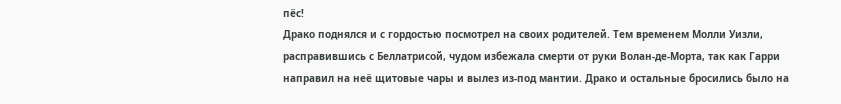пёс!
Драко поднялся и с гордостью посмотрел на своих родителей. Тем временем Молли Уизли, расправившись с Беллатрисой, чудом избежала смерти от руки Волан-де-Морта, так как Гарри направил на неё щитовые чары и вылез из-под мантии. Драко и остальные бросились было на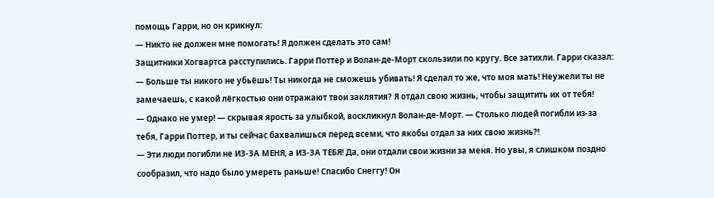помощь Гарри, но он крикнул:
— Никто не должен мне помогать! Я должен сделать это сам!
Защитники Хогвартса расступились. Гарри Поттер и Волан-де-Морт скользили по кругу. Все затихли. Гарри сказал:
— Больше ты никого не убьёшь! Ты никогда не сможешь убивать! Я сделал то же, что моя мать! Неужели ты не замечаешь, с какой лёгкостью они отражают твои заклятия? Я отдал свою жизнь, чтобы защитить их от тебя!
— Однако не умер! — скрывая ярость за улыбкой, воскликнул Волан-де-Морт. — Столько людей погибли из-за тебя, Гарри Поттер, и ты сейчас бахвалишься перед всеми, что якобы отдал за них свою жизнь?!
— Эти люди погибли не ИЗ-ЗА МЕНЯ, а ИЗ-ЗА ТЕБЯ! Да, они отдали свои жизни за меня. Но увы, я слишком поздно сообразил, что надо было умереть раньше! Спасибо Снеггу! Он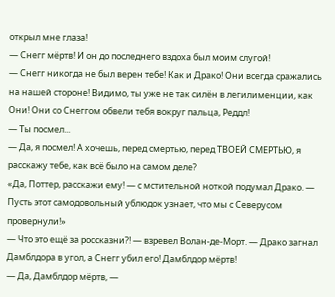открыл мне глаза!
— Снегг мёртв! И он до последнего вздоха был моим слугой!
— Снегг никогда не был верен тебе! Как и Драко! Они всегда сражались на нашей стороне! Видимо, ты уже не так силён в легилименции, как Они! Они со Снеггом обвели тебя вокруг пальца, Реддл!
— Ты посмел...
— Да, я посмел! А хочешь, перед смертью, перед ТВОЕЙ СМЕРТЬЮ, я расскажу тебе, как всё было на самом деле?
«Да, Поттер, расскажи ему! — с мстительной ноткой подумал Драко. — Пусть этот самодовольный ублюдок узнает, что мы с Северусом провернули!»
— Что это ещё за россказни?! — взревел Волан-де-Морт. — Драко загнал Дамблдора в угол, а Снегг убил его! Дамблдор мёртв!
— Да, Дамблдор мёртв, —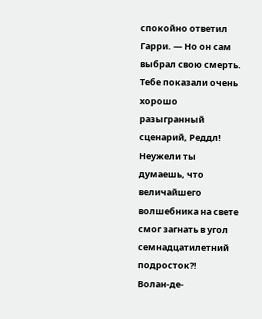спокойно ответил Гарри. — Но он сам выбрал свою смерть. Тебе показали очень хорошо разыгранный сценарий, Реддл! Неужели ты думаешь, что величайшего волшебника на свете смог загнать в угол семнадцатилетний подросток?!
Волан-де-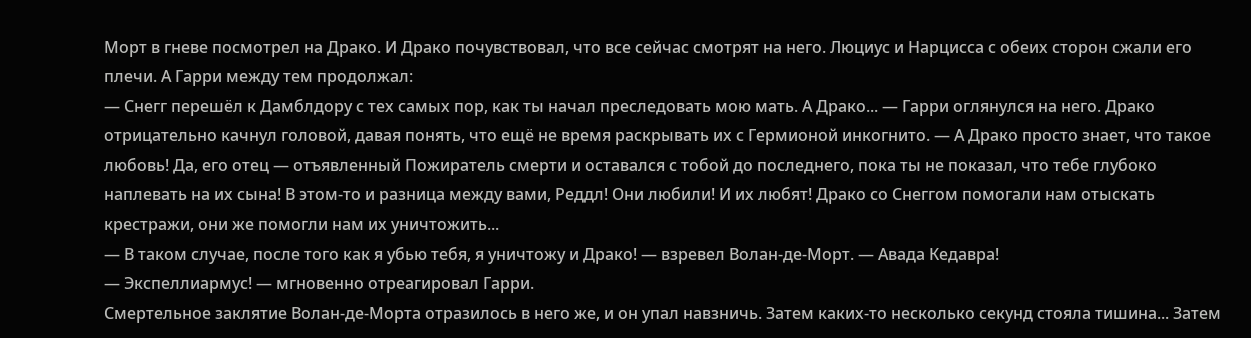Морт в гневе посмотрел на Драко. И Драко почувствовал, что все сейчас смотрят на него. Люциус и Нарцисса с обеих сторон сжали его плечи. А Гарри между тем продолжал:
— Снегг перешёл к Дамблдору с тех самых пор, как ты начал преследовать мою мать. А Драко... — Гарри оглянулся на него. Драко отрицательно качнул головой, давая понять, что ещё не время раскрывать их с Гермионой инкогнито. — А Драко просто знает, что такое любовь! Да, его отец — отъявленный Пожиратель смерти и оставался с тобой до последнего, пока ты не показал, что тебе глубоко наплевать на их сына! В этом-то и разница между вами, Реддл! Они любили! И их любят! Драко со Снеггом помогали нам отыскать крестражи, они же помогли нам их уничтожить...
— В таком случае, после того как я убью тебя, я уничтожу и Драко! — взревел Волан-де-Морт. — Авада Кедавра!
— Экспеллиармус! — мгновенно отреагировал Гарри.
Смертельное заклятие Волан-де-Морта отразилось в него же, и он упал навзничь. Затем каких-то несколько секунд стояла тишина... Затем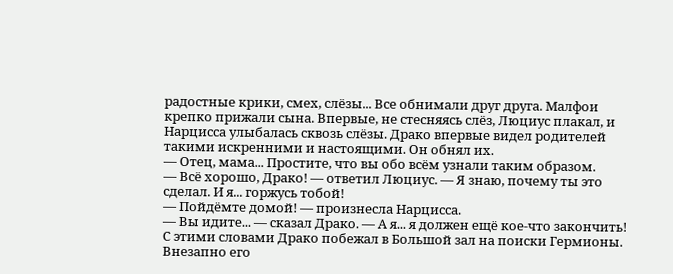радостные крики, смех, слёзы... Все обнимали друг друга. Малфои крепко прижали сына. Впервые, не стесняясь слёз, Люциус плакал, и Нарцисса улыбалась сквозь слёзы. Драко впервые видел родителей такими искренними и настоящими. Он обнял их.
— Отец, мама... Простите, что вы обо всём узнали таким образом.
— Всё хорошо, Драко! — ответил Люциус. — Я знаю, почему ты это сделал. И я... горжусь тобой!
— Пойдёмте домой! — произнесла Нарцисса.
— Вы идите... — сказал Драко. — А я... я должен ещё кое-что закончить!
С этими словами Драко побежал в Большой зал на поиски Гермионы. Внезапно его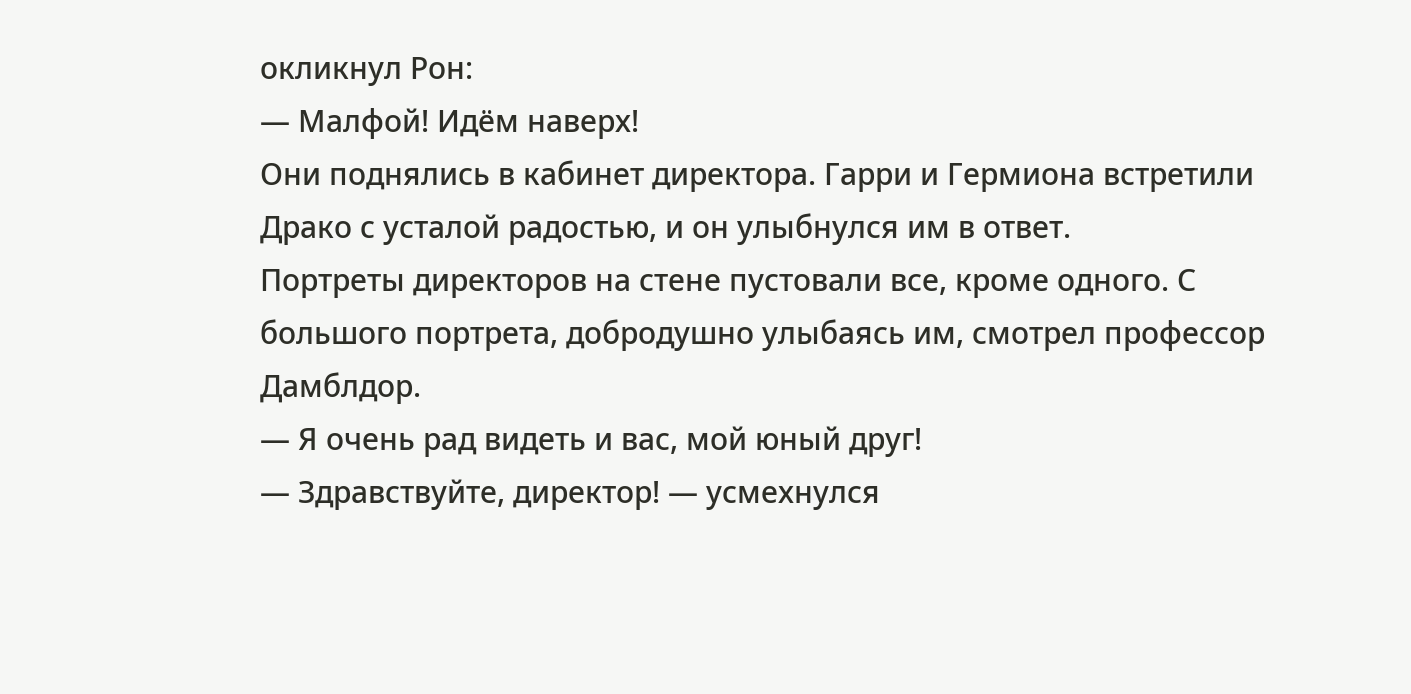окликнул Рон:
— Малфой! Идём наверх!
Они поднялись в кабинет директора. Гарри и Гермиона встретили Драко с усталой радостью, и он улыбнулся им в ответ.
Портреты директоров на стене пустовали все, кроме одного. С большого портрета, добродушно улыбаясь им, смотрел профессор Дамблдор.
— Я очень рад видеть и вас, мой юный друг!
— Здравствуйте, директор! — усмехнулся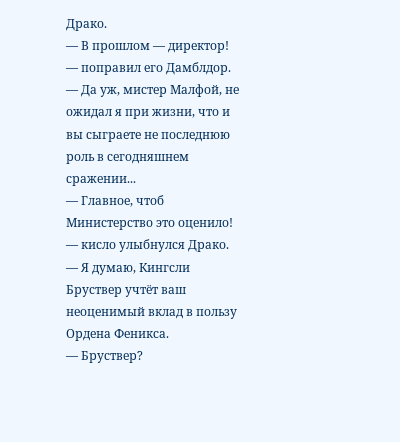Драко.
— В прошлом — директор! — поправил его Дамблдор. — Да уж, мистер Малфой, не ожидал я при жизни, что и вы сыграете не последнюю роль в сегодняшнем сражении...
— Главное, чтоб Министерство это оценило! — кисло улыбнулся Драко.
— Я думаю, Кингсли Бруствер учтёт ваш неоценимый вклад в пользу Ордена Феникса.
— Бруствер?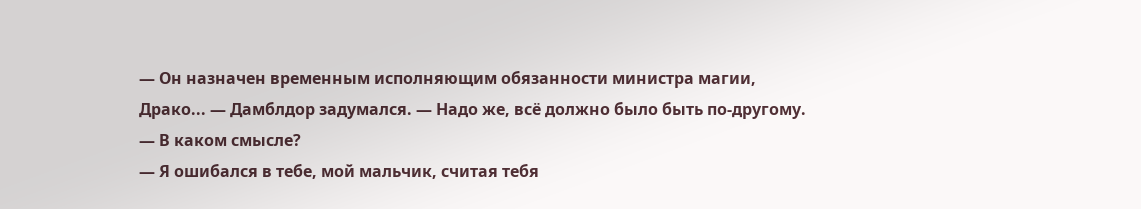— Он назначен временным исполняющим обязанности министра магии, Драко... — Дамблдор задумался. — Надо же, всё должно было быть по-другому.
— В каком смысле?
— Я ошибался в тебе, мой мальчик, считая тебя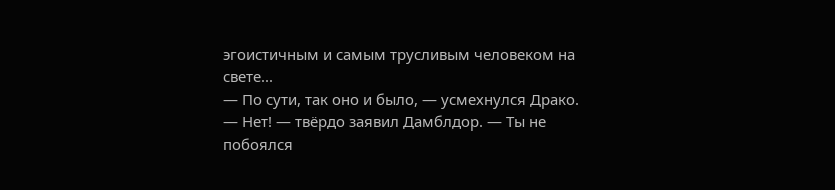эгоистичным и самым трусливым человеком на свете...
— По сути, так оно и было, — усмехнулся Драко.
— Нет! — твёрдо заявил Дамблдор. — Ты не побоялся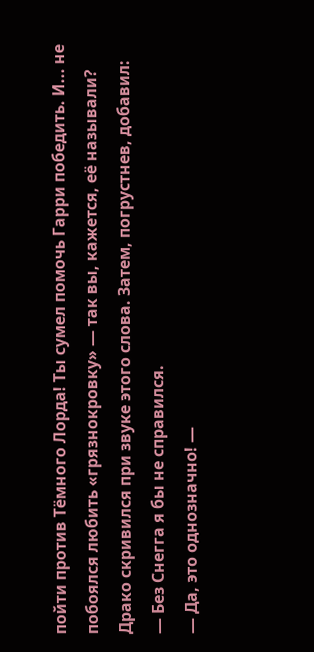пойти против Тёмного Лорда! Ты сумел помочь Гарри победить. И... не побоялся любить «грязнокровку» — так вы, кажется, её называли?
Драко скривился при звуке этого слова. Затем, погрустнев, добавил:
— Без Снегга я бы не справился.
— Да, это однозначно! —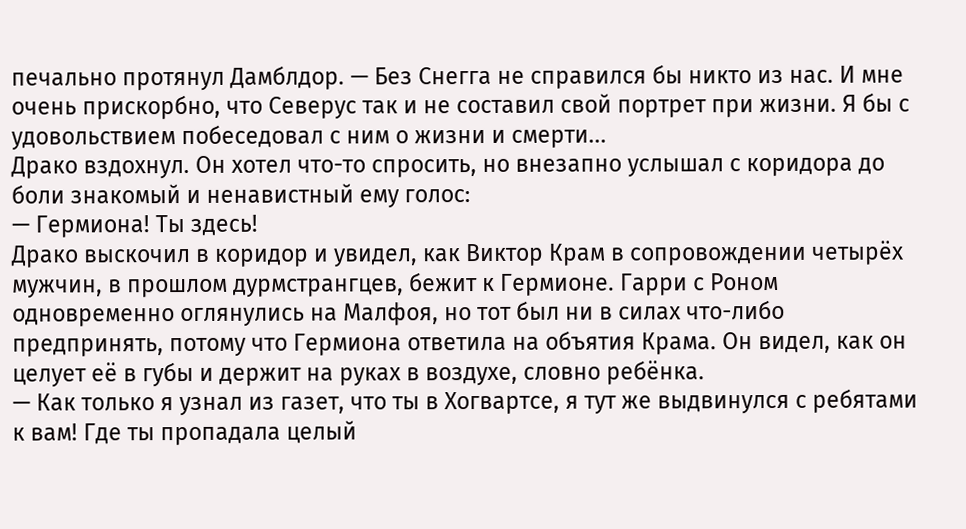печально протянул Дамблдор. — Без Снегга не справился бы никто из нас. И мне очень прискорбно, что Северус так и не составил свой портрет при жизни. Я бы с удовольствием побеседовал с ним о жизни и смерти...
Драко вздохнул. Он хотел что-то спросить, но внезапно услышал с коридора до боли знакомый и ненавистный ему голос:
— Гермиона! Ты здесь!
Драко выскочил в коридор и увидел, как Виктор Крам в сопровождении четырёх мужчин, в прошлом дурмстрангцев, бежит к Гермионе. Гарри с Роном одновременно оглянулись на Малфоя, но тот был ни в силах что-либо предпринять, потому что Гермиона ответила на объятия Крама. Он видел, как он целует её в губы и держит на руках в воздухе, словно ребёнка.
— Как только я узнал из газет, что ты в Хогвартсе, я тут же выдвинулся с ребятами к вам! Где ты пропадала целый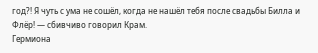год?! Я чуть с ума не сошёл, когда не нашёл тебя после свадьбы Билла и Флёр! — сбивчиво говорил Крам.
Гермиона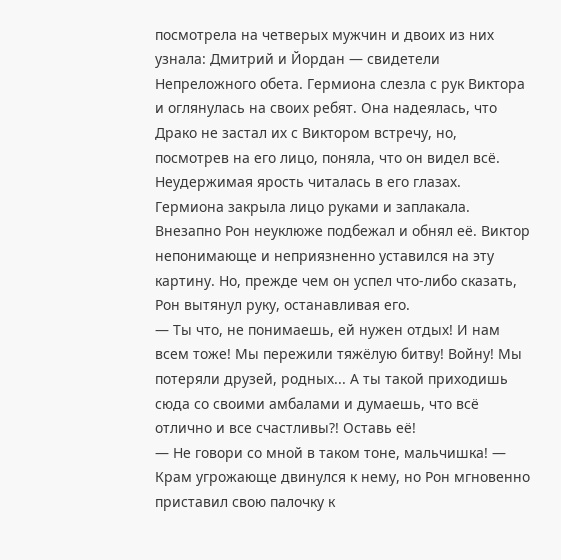посмотрела на четверых мужчин и двоих из них узнала: Дмитрий и Йордан — свидетели Непреложного обета. Гермиона слезла с рук Виктора и оглянулась на своих ребят. Она надеялась, что Драко не застал их с Виктором встречу, но, посмотрев на его лицо, поняла, что он видел всё. Неудержимая ярость читалась в его глазах. Гермиона закрыла лицо руками и заплакала.
Внезапно Рон неуклюже подбежал и обнял её. Виктор непонимающе и неприязненно уставился на эту картину. Но, прежде чем он успел что-либо сказать, Рон вытянул руку, останавливая его.
— Ты что, не понимаешь, ей нужен отдых! И нам всем тоже! Мы пережили тяжёлую битву! Войну! Мы потеряли друзей, родных... А ты такой приходишь сюда со своими амбалами и думаешь, что всё отлично и все счастливы?! Оставь её!
— Не говори со мной в таком тоне, мальчишка! — Крам угрожающе двинулся к нему, но Рон мгновенно приставил свою палочку к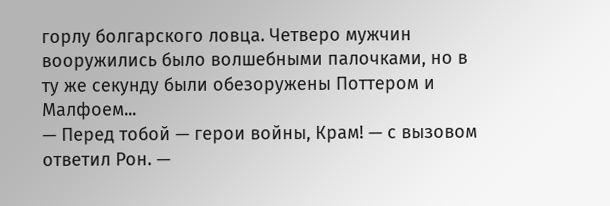горлу болгарского ловца. Четверо мужчин вооружились было волшебными палочками, но в ту же секунду были обезоружены Поттером и Малфоем...
— Перед тобой — герои войны, Крам! — с вызовом ответил Рон. —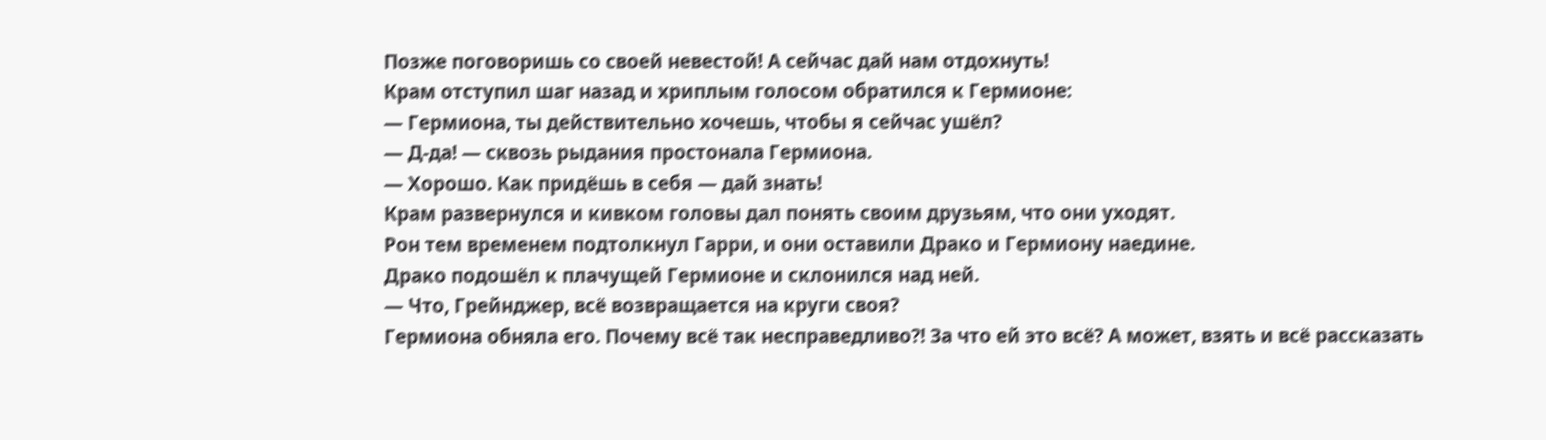Позже поговоришь со своей невестой! А сейчас дай нам отдохнуть!
Крам отступил шаг назад и хриплым голосом обратился к Гермионе:
— Гермиона, ты действительно хочешь, чтобы я сейчас ушёл?
— Д-да! — сквозь рыдания простонала Гермиона.
— Хорошо. Как придёшь в себя — дай знать!
Крам развернулся и кивком головы дал понять своим друзьям, что они уходят.
Рон тем временем подтолкнул Гарри, и они оставили Драко и Гермиону наедине.
Драко подошёл к плачущей Гермионе и склонился над ней.
— Что, Грейнджер, всё возвращается на круги своя?
Гермиона обняла его. Почему всё так несправедливо?! За что ей это всё? А может, взять и всё рассказать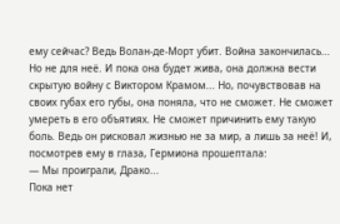ему сейчас? Ведь Волан-де-Морт убит. Война закончилась... Но не для неё. И пока она будет жива, она должна вести скрытую войну с Виктором Крамом... Но, почувствовав на своих губах его губы, она поняла, что не сможет. Не сможет умереть в его объятиях. Не сможет причинить ему такую боль. Ведь он рисковал жизнью не за мир, а лишь за неё! И, посмотрев ему в глаза, Гермиона прошептала:
— Мы проиграли, Драко...
Пока нет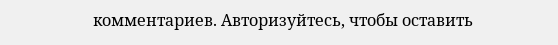комментариев. Авторизуйтесь, чтобы оставить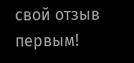свой отзыв первым!